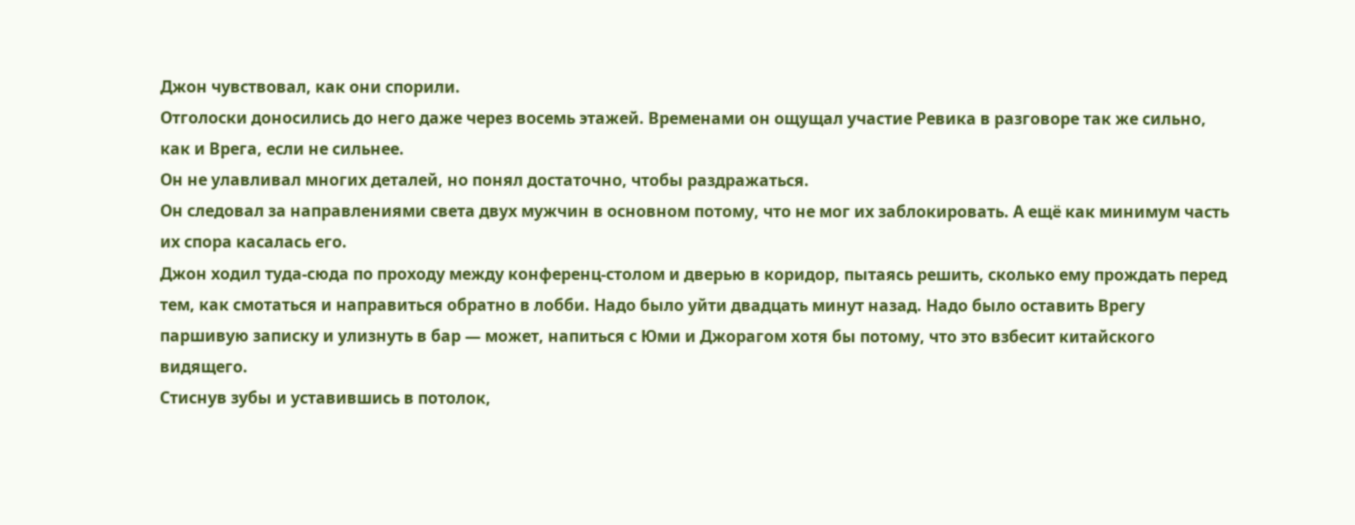Джон чувствовал, как они спорили.
Отголоски доносились до него даже через восемь этажей. Временами он ощущал участие Ревика в разговоре так же сильно, как и Врега, если не сильнее.
Он не улавливал многих деталей, но понял достаточно, чтобы раздражаться.
Он следовал за направлениями света двух мужчин в основном потому, что не мог их заблокировать. А ещё как минимум часть их спора касалась его.
Джон ходил туда-сюда по проходу между конференц-столом и дверью в коридор, пытаясь решить, сколько ему прождать перед тем, как смотаться и направиться обратно в лобби. Надо было уйти двадцать минут назад. Надо было оставить Врегу паршивую записку и улизнуть в бар — может, напиться с Юми и Джорагом хотя бы потому, что это взбесит китайского видящего.
Стиснув зубы и уставившись в потолок,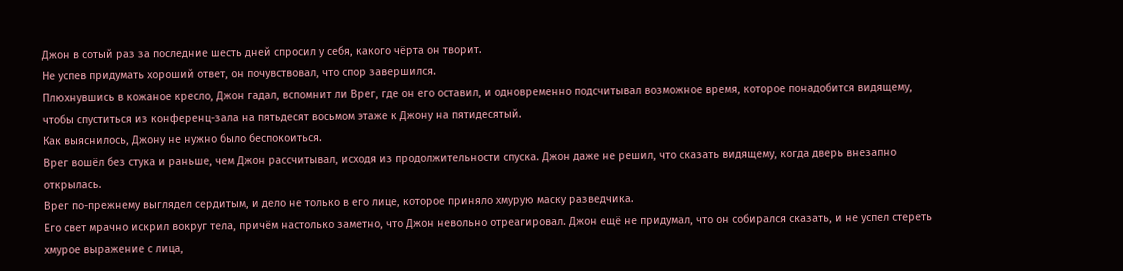Джон в сотый раз за последние шесть дней спросил у себя, какого чёрта он творит.
Не успев придумать хороший ответ, он почувствовал, что спор завершился.
Плюхнувшись в кожаное кресло, Джон гадал, вспомнит ли Врег, где он его оставил, и одновременно подсчитывал возможное время, которое понадобится видящему, чтобы спуститься из конференц-зала на пятьдесят восьмом этаже к Джону на пятидесятый.
Как выяснилось, Джону не нужно было беспокоиться.
Врег вошёл без стука и раньше, чем Джон рассчитывал, исходя из продолжительности спуска. Джон даже не решил, что сказать видящему, когда дверь внезапно открылась.
Врег по-прежнему выглядел сердитым, и дело не только в его лице, которое приняло хмурую маску разведчика.
Его свет мрачно искрил вокруг тела, причём настолько заметно, что Джон невольно отреагировал. Джон ещё не придумал, что он собирался сказать, и не успел стереть хмурое выражение с лица,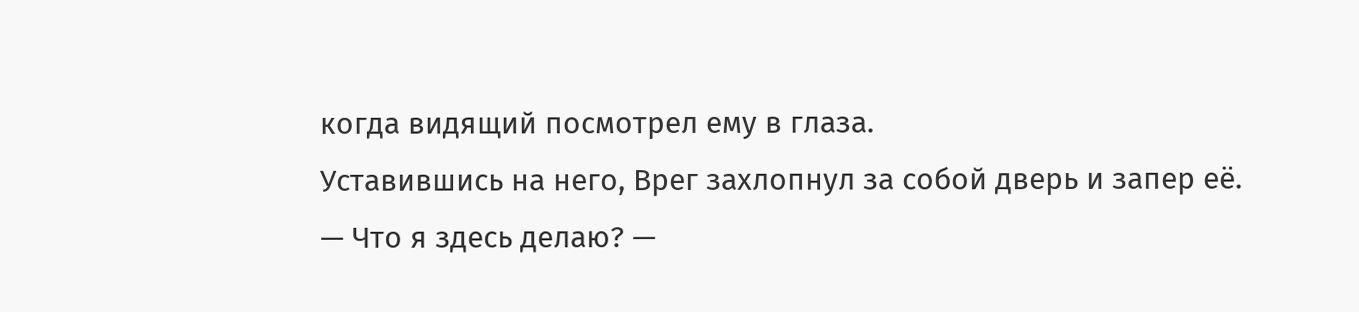когда видящий посмотрел ему в глаза.
Уставившись на него, Врег захлопнул за собой дверь и запер её.
— Что я здесь делаю? —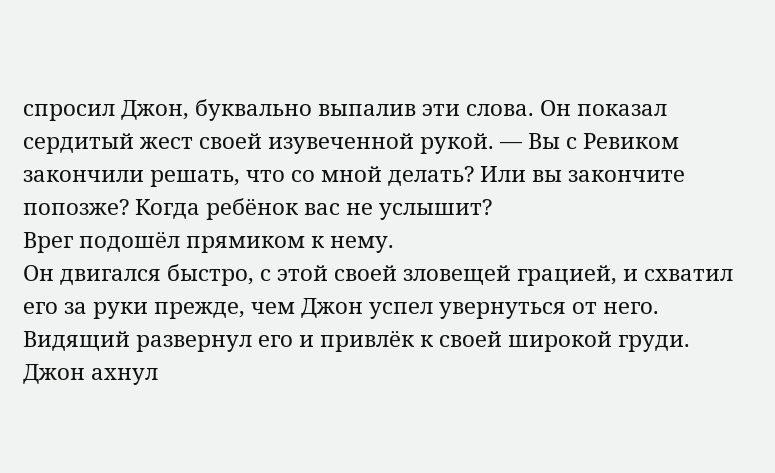спросил Джон, буквально выпалив эти слова. Он показал сердитый жест своей изувеченной рукой. — Вы с Ревиком закончили решать, что со мной делать? Или вы закончите попозже? Когда ребёнок вас не услышит?
Врег подошёл прямиком к нему.
Он двигался быстро, с этой своей зловещей грацией, и схватил его за руки прежде, чем Джон успел увернуться от него. Видящий развернул его и привлёк к своей широкой груди. Джон ахнул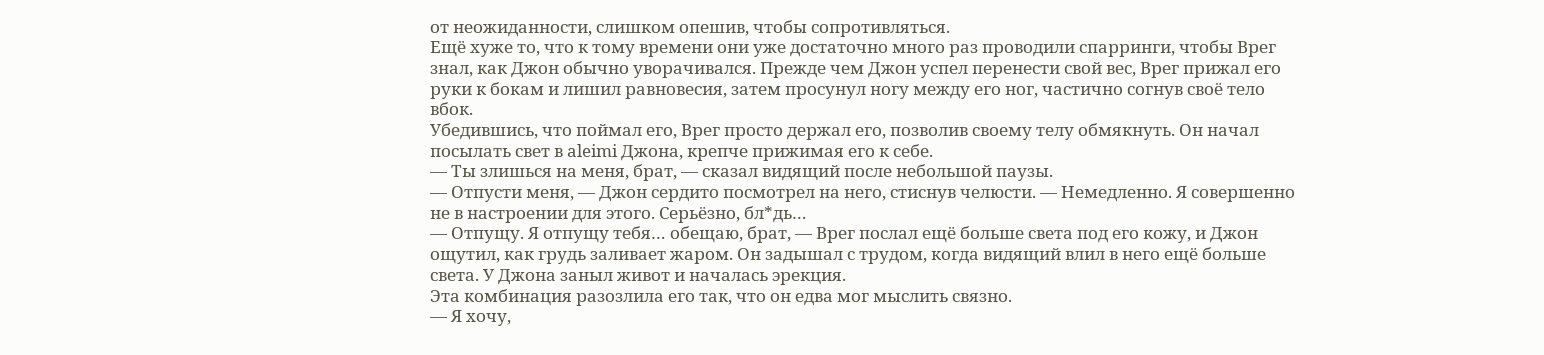от неожиданности, слишком опешив, чтобы сопротивляться.
Ещё хуже то, что к тому времени они уже достаточно много раз проводили спарринги, чтобы Врег знал, как Джон обычно уворачивался. Прежде чем Джон успел перенести свой вес, Врег прижал его руки к бокам и лишил равновесия, затем просунул ногу между его ног, частично согнув своё тело вбок.
Убедившись, что поймал его, Врег просто держал его, позволив своему телу обмякнуть. Он начал посылать свет в aleimi Джона, крепче прижимая его к себе.
— Ты злишься на меня, брат, — сказал видящий после небольшой паузы.
— Отпусти меня, — Джон сердито посмотрел на него, стиснув челюсти. — Немедленно. Я совершенно не в настроении для этого. Серьёзно, бл*дь…
— Отпущу. Я отпущу тебя… обещаю, брат, — Врег послал ещё больше света под его кожу, и Джон ощутил, как грудь заливает жаром. Он задышал с трудом, когда видящий влил в него ещё больше света. У Джона заныл живот и началась эрекция.
Эта комбинация разозлила его так, что он едва мог мыслить связно.
— Я хочу,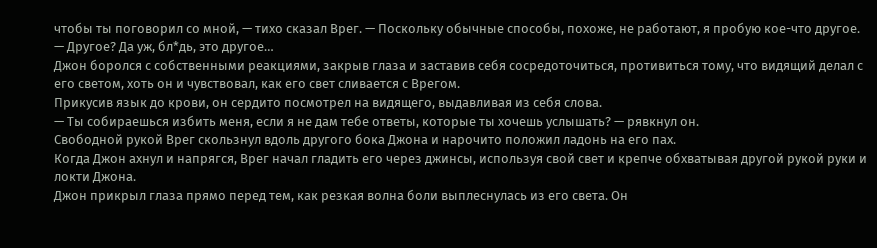чтобы ты поговорил со мной, — тихо сказал Врег. — Поскольку обычные способы, похоже, не работают, я пробую кое-что другое.
— Другое? Да уж, бл*дь, это другое…
Джон боролся с собственными реакциями, закрыв глаза и заставив себя сосредоточиться, противиться тому, что видящий делал с его светом, хоть он и чувствовал, как его свет сливается с Врегом.
Прикусив язык до крови, он сердито посмотрел на видящего, выдавливая из себя слова.
— Ты собираешься избить меня, если я не дам тебе ответы, которые ты хочешь услышать? — рявкнул он.
Свободной рукой Врег скользнул вдоль другого бока Джона и нарочито положил ладонь на его пах.
Когда Джон ахнул и напрягся, Врег начал гладить его через джинсы, используя свой свет и крепче обхватывая другой рукой руки и локти Джона.
Джон прикрыл глаза прямо перед тем, как резкая волна боли выплеснулась из его света. Он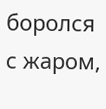боролся с жаром,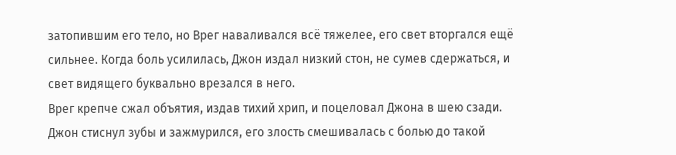затопившим его тело, но Врег наваливался всё тяжелее, его свет вторгался ещё сильнее. Когда боль усилилась, Джон издал низкий стон, не сумев сдержаться, и свет видящего буквально врезался в него.
Врег крепче сжал объятия, издав тихий хрип, и поцеловал Джона в шею сзади.
Джон стиснул зубы и зажмурился, его злость смешивалась с болью до такой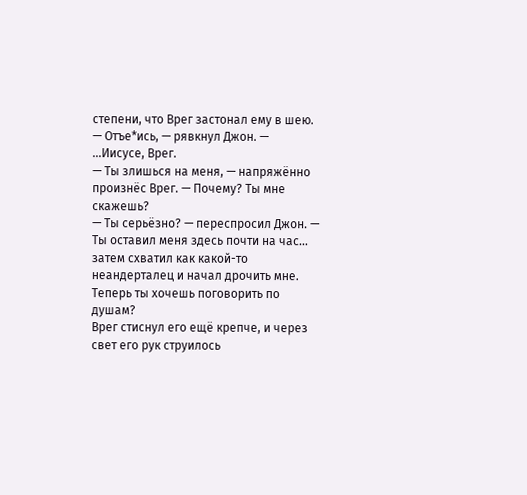степени, что Врег застонал ему в шею.
— Отъе*ись, — рявкнул Джон. — …Иисусе, Врег.
— Ты злишься на меня, — напряжённо произнёс Врег. — Почему? Ты мне скажешь?
— Ты серьёзно? — переспросил Джон. — Ты оставил меня здесь почти на час… затем схватил как какой-то неандерталец и начал дрочить мне. Теперь ты хочешь поговорить по душам?
Врег стиснул его ещё крепче, и через свет его рук струилось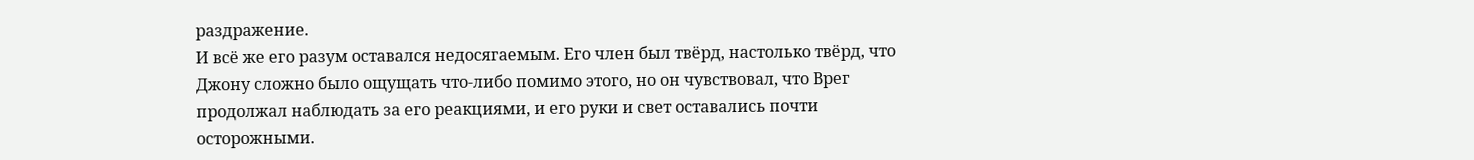раздражение.
И всё же его разум оставался недосягаемым. Его член был твёрд, настолько твёрд, что Джону сложно было ощущать что-либо помимо этого, но он чувствовал, что Врег продолжал наблюдать за его реакциями, и его руки и свет оставались почти осторожными.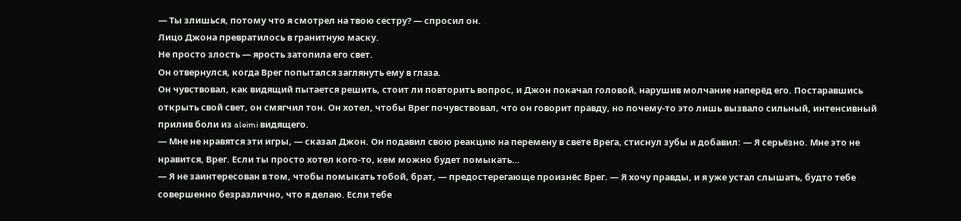— Ты злишься, потому что я смотрел на твою сестру? — спросил он.
Лицо Джона превратилось в гранитную маску.
Не просто злость — ярость затопила его свет.
Он отвернулся, когда Врег попытался заглянуть ему в глаза.
Он чувствовал, как видящий пытается решить, стоит ли повторить вопрос, и Джон покачал головой, нарушив молчание наперёд его. Постаравшись открыть свой свет, он смягчил тон. Он хотел, чтобы Врег почувствовал, что он говорит правду, но почему-то это лишь вызвало сильный, интенсивный прилив боли из aleimi видящего.
— Мне не нравятся эти игры, — сказал Джон. Он подавил свою реакцию на перемену в свете Врега, стиснул зубы и добавил: — Я серьёзно. Мне это не нравится, Врег. Если ты просто хотел кого-то, кем можно будет помыкать…
— Я не заинтересован в том, чтобы помыкать тобой, брат, — предостерегающе произнёс Врег. — Я хочу правды, и я уже устал слышать, будто тебе совершенно безразлично, что я делаю. Если тебе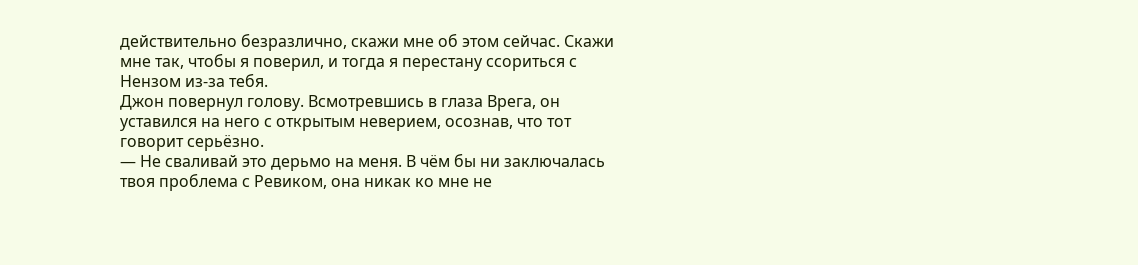действительно безразлично, скажи мне об этом сейчас. Скажи мне так, чтобы я поверил, и тогда я перестану ссориться с Нензом из-за тебя.
Джон повернул голову. Всмотревшись в глаза Врега, он уставился на него с открытым неверием, осознав, что тот говорит серьёзно.
— Не сваливай это дерьмо на меня. В чём бы ни заключалась твоя проблема с Ревиком, она никак ко мне не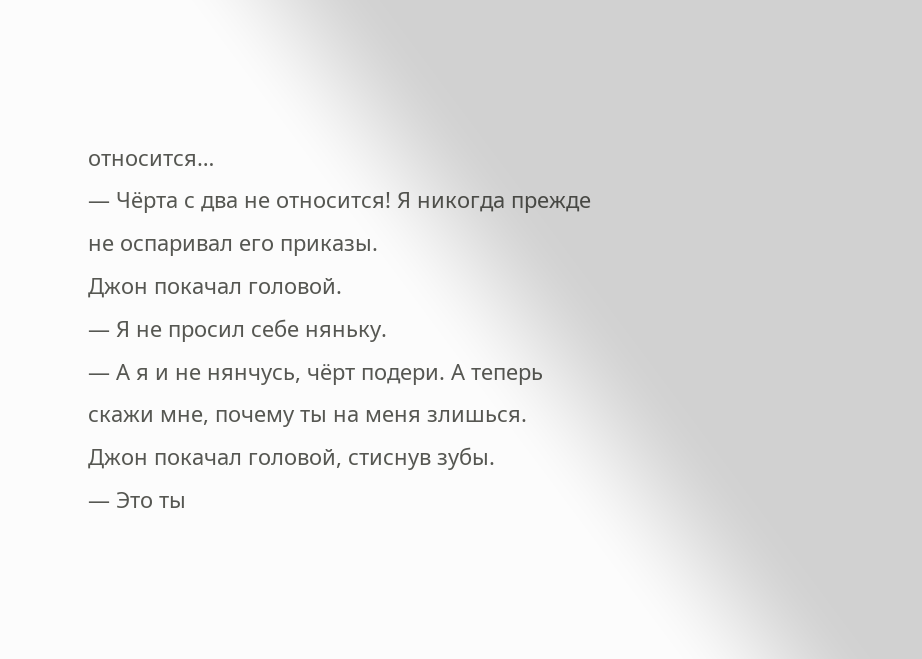относится…
— Чёрта с два не относится! Я никогда прежде не оспаривал его приказы.
Джон покачал головой.
— Я не просил себе няньку.
— А я и не нянчусь, чёрт подери. А теперь скажи мне, почему ты на меня злишься.
Джон покачал головой, стиснув зубы.
— Это ты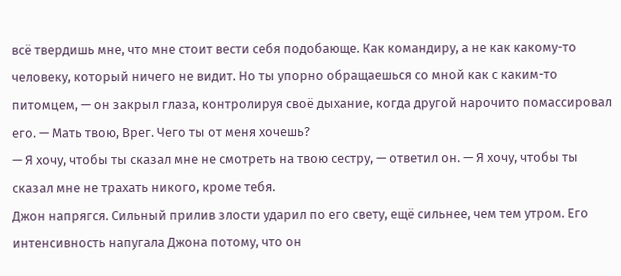всё твердишь мне, что мне стоит вести себя подобающе. Как командиру, а не как какому-то человеку, который ничего не видит. Но ты упорно обращаешься со мной как с каким-то питомцем, — он закрыл глаза, контролируя своё дыхание, когда другой нарочито помассировал его. — Мать твою, Врег. Чего ты от меня хочешь?
— Я хочу, чтобы ты сказал мне не смотреть на твою сестру, — ответил он. — Я хочу, чтобы ты сказал мне не трахать никого, кроме тебя.
Джон напрягся. Сильный прилив злости ударил по его свету, ещё сильнее, чем тем утром. Его интенсивность напугала Джона потому, что он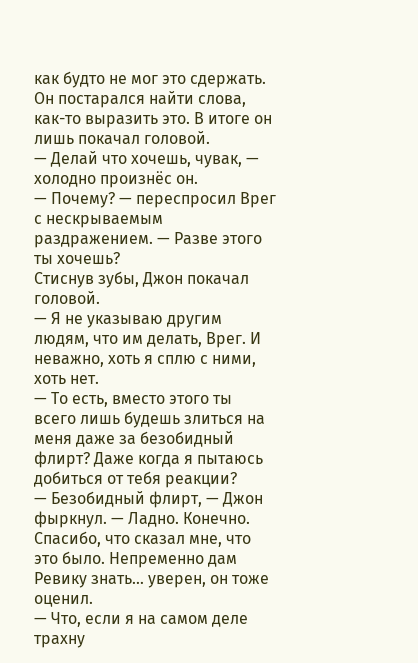как будто не мог это сдержать. Он постарался найти слова, как-то выразить это. В итоге он лишь покачал головой.
— Делай что хочешь, чувак, — холодно произнёс он.
— Почему? — переспросил Врег с нескрываемым раздражением. — Разве этого ты хочешь?
Стиснув зубы, Джон покачал головой.
— Я не указываю другим людям, что им делать, Врег. И неважно, хоть я сплю с ними, хоть нет.
— То есть, вместо этого ты всего лишь будешь злиться на меня даже за безобидный флирт? Даже когда я пытаюсь добиться от тебя реакции?
— Безобидный флирт, — Джон фыркнул. — Ладно. Конечно. Спасибо, что сказал мне, что это было. Непременно дам Ревику знать… уверен, он тоже оценил.
— Что, если я на самом деле трахну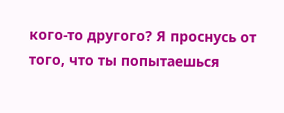кого-то другого? Я проснусь от того, что ты попытаешься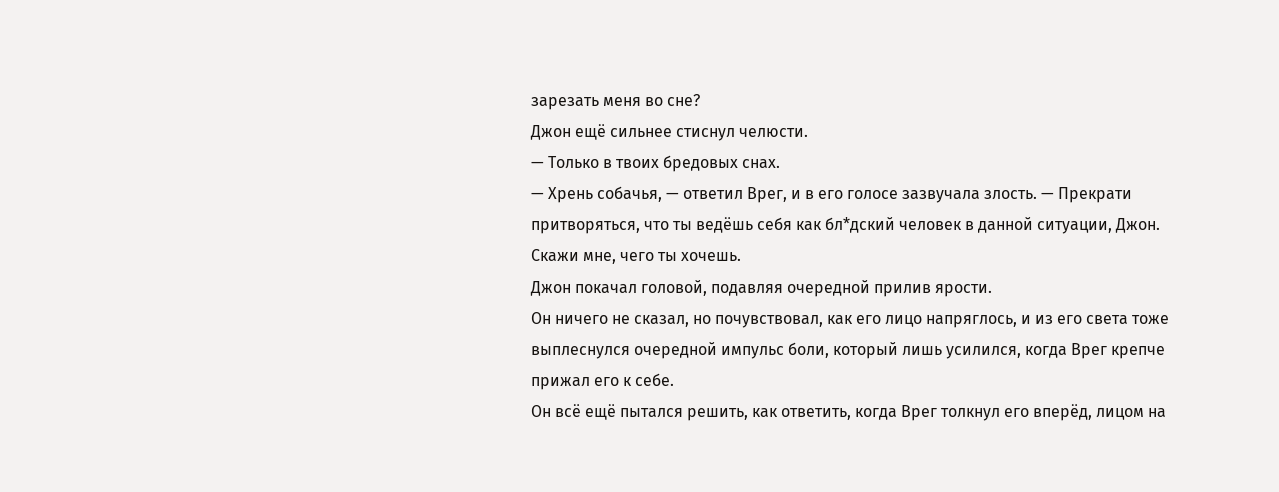зарезать меня во сне?
Джон ещё сильнее стиснул челюсти.
— Только в твоих бредовых снах.
— Хрень собачья, — ответил Врег, и в его голосе зазвучала злость. — Прекрати притворяться, что ты ведёшь себя как бл*дский человек в данной ситуации, Джон. Скажи мне, чего ты хочешь.
Джон покачал головой, подавляя очередной прилив ярости.
Он ничего не сказал, но почувствовал, как его лицо напряглось, и из его света тоже выплеснулся очередной импульс боли, который лишь усилился, когда Врег крепче прижал его к себе.
Он всё ещё пытался решить, как ответить, когда Врег толкнул его вперёд, лицом на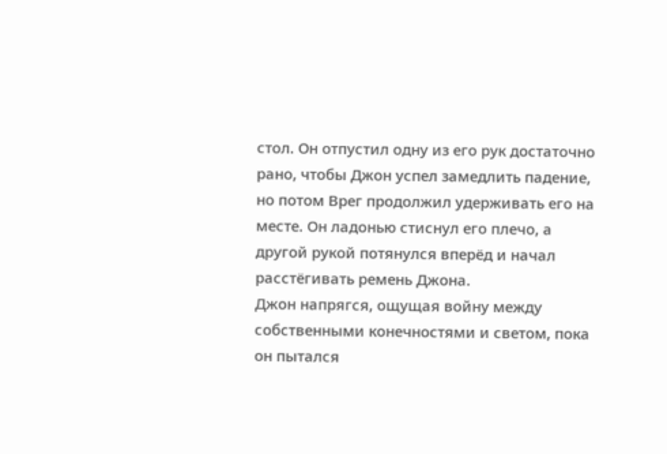стол. Он отпустил одну из его рук достаточно рано, чтобы Джон успел замедлить падение, но потом Врег продолжил удерживать его на месте. Он ладонью стиснул его плечо, а другой рукой потянулся вперёд и начал расстёгивать ремень Джона.
Джон напрягся, ощущая войну между собственными конечностями и светом, пока он пытался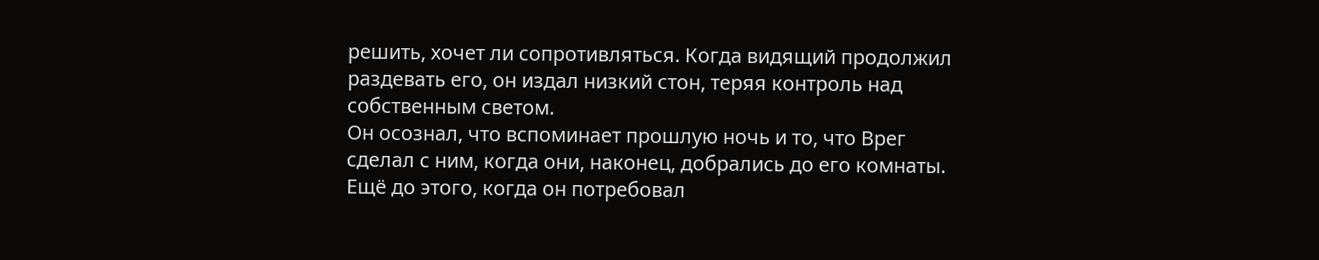решить, хочет ли сопротивляться. Когда видящий продолжил раздевать его, он издал низкий стон, теряя контроль над собственным светом.
Он осознал, что вспоминает прошлую ночь и то, что Врег сделал с ним, когда они, наконец, добрались до его комнаты. Ещё до этого, когда он потребовал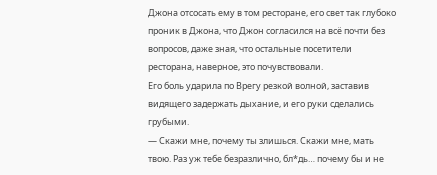Джона отсосать ему в том ресторане, его свет так глубоко проник в Джона, что Джон согласился на всё почти без вопросов, даже зная, что остальные посетители ресторана, наверное, это почувствовали.
Его боль ударила по Врегу резкой волной, заставив видящего задержать дыхание, и его руки сделались грубыми.
— Скажи мне, почему ты злишься. Скажи мне, мать твою. Раз уж тебе безразлично, бл*дь… почему бы и не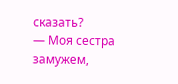сказать?
— Моя сестра замужем,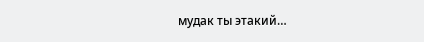мудак ты этакий…